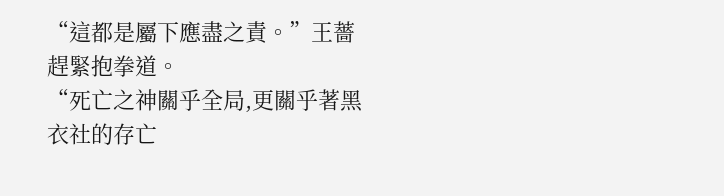“這都是屬下應盡之責。”王薔趕緊抱拳道。
“死亡之神關乎全局,更關乎著黑衣社的存亡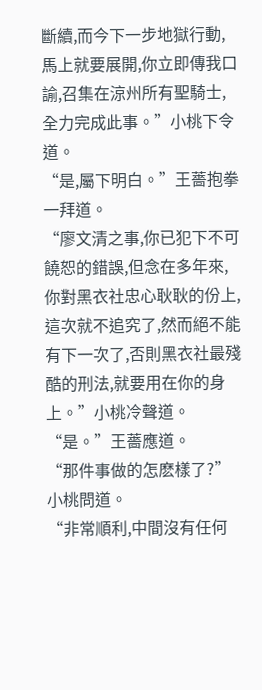斷續,而今下一步地獄行動,馬上就要展開,你立即傳我口諭,召集在涼州所有聖騎士,全力完成此事。”小桃下令道。
“是,屬下明白。”王薔抱拳一拜道。
“廖文清之事,你已犯下不可饒恕的錯誤,但念在多年來,你對黑衣社忠心耿耿的份上,這次就不追究了,然而絕不能有下一次了,否則黑衣社最殘酷的刑法,就要用在你的身上。”小桃冷聲道。
“是。”王薔應道。
“那件事做的怎麽樣了?”小桃問道。
“非常順利,中間沒有任何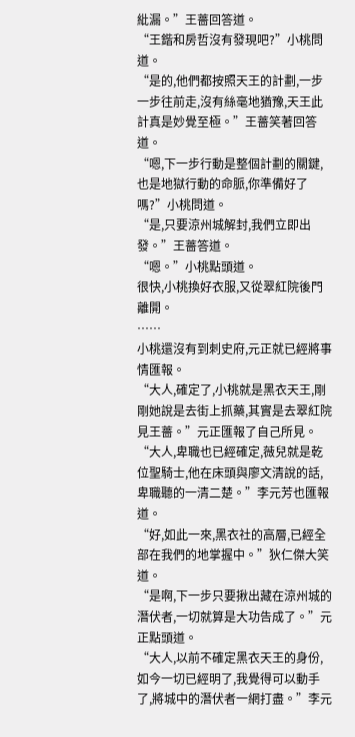紕漏。”王薔回答道。
“王鍇和房哲沒有發現吧?”小桃問道。
“是的,他們都按照天王的計劃,一步一步往前走,沒有絲毫地猶豫,天王此計真是妙覺至極。”王薔笑著回答道。
“嗯,下一步行動是整個計劃的關鍵,也是地獄行動的命脈,你準備好了嗎?”小桃問道。
“是,只要涼州城解封,我們立即出發。”王薔答道。
“嗯。”小桃點頭道。
很快,小桃換好衣服,又從翠紅院後門離開。
……
小桃還沒有到刺史府,元正就已經將事情匯報。
“大人,確定了,小桃就是黑衣天王,剛剛她說是去街上抓藥,其實是去翠紅院見王薔。”元正匯報了自己所見。
“大人,卑職也已經確定,薇兒就是乾位聖騎士,他在床頭與廖文清說的話,卑職聽的一清二楚。”李元芳也匯報道。
“好,如此一來,黑衣社的高層,已經全部在我們的地掌握中。”狄仁傑大笑道。
“是啊,下一步只要揪出藏在涼州城的潛伏者,一切就算是大功告成了。”元正點頭道。
“大人,以前不確定黑衣天王的身份,如今一切已經明了,我覺得可以動手了,將城中的潛伏者一網打盡。”李元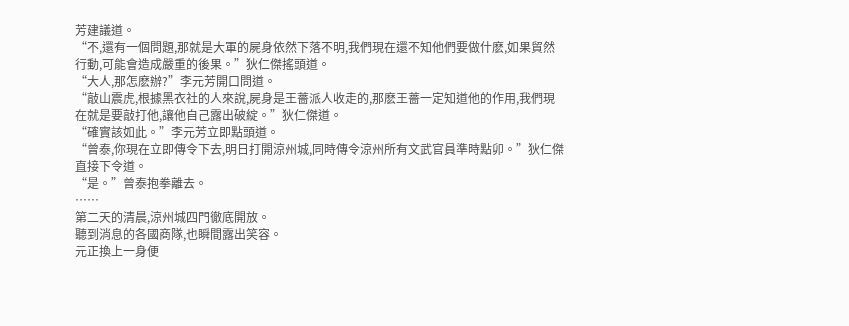芳建議道。
“不,還有一個問題,那就是大軍的屍身依然下落不明,我們現在還不知他們要做什麽,如果貿然行動,可能會造成嚴重的後果。”狄仁傑搖頭道。
“大人,那怎麽辦?”李元芳開口問道。
“敲山震虎,根據黑衣社的人來說,屍身是王薔派人收走的,那麽王薔一定知道他的作用,我們現在就是要敲打他,讓他自己露出破綻。”狄仁傑道。
“確實該如此。”李元芳立即點頭道。
“曾泰,你現在立即傳令下去,明日打開涼州城,同時傳令涼州所有文武官員準時點卯。”狄仁傑直接下令道。
“是。”曾泰抱拳離去。
……
第二天的清晨,涼州城四門徹底開放。
聽到消息的各國商隊,也瞬間露出笑容。
元正換上一身便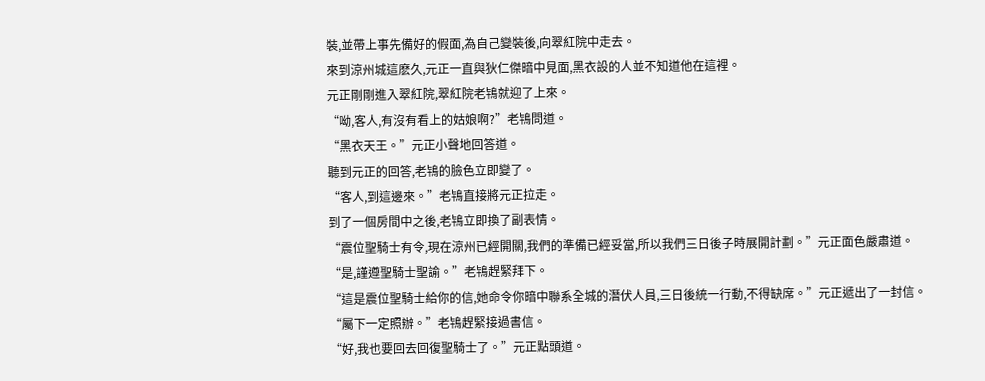裝,並帶上事先備好的假面,為自己變裝後,向翠紅院中走去。
來到涼州城這麽久,元正一直與狄仁傑暗中見面,黑衣設的人並不知道他在這裡。
元正剛剛進入翠紅院,翠紅院老鴇就迎了上來。
“呦,客人,有沒有看上的姑娘啊?”老鴇問道。
“黑衣天王。”元正小聲地回答道。
聽到元正的回答,老鴇的臉色立即變了。
“客人,到這邊來。”老鴇直接將元正拉走。
到了一個房間中之後,老鴇立即換了副表情。
“震位聖騎士有令,現在涼州已經開關,我們的準備已經妥當,所以我們三日後子時展開計劃。”元正面色嚴肅道。
“是,謹遵聖騎士聖諭。”老鴇趕緊拜下。
“這是震位聖騎士給你的信,她命令你暗中聯系全城的潛伏人員,三日後統一行動,不得缺席。”元正遞出了一封信。
“屬下一定照辦。”老鴇趕緊接過書信。
“好,我也要回去回復聖騎士了。”元正點頭道。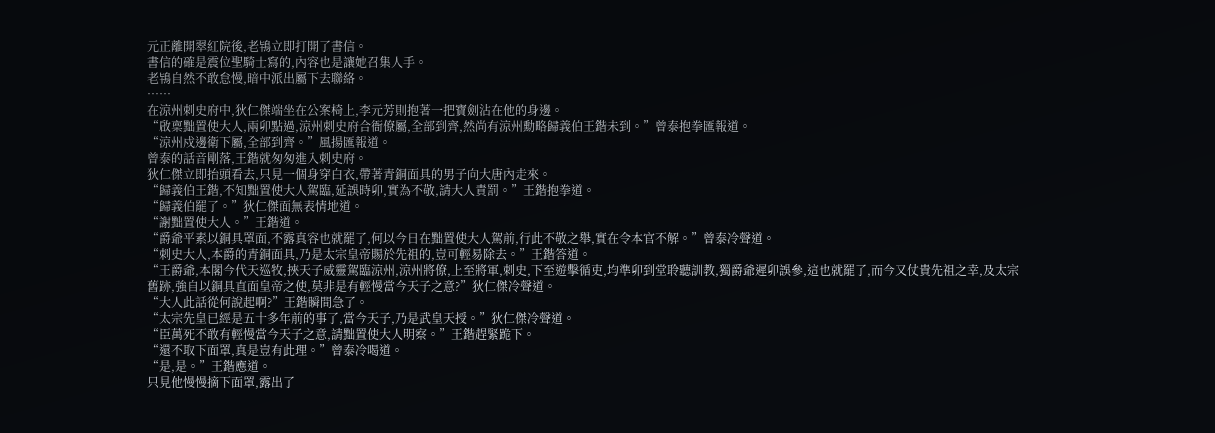元正離開翠紅院後,老鴇立即打開了書信。
書信的確是震位聖騎士寫的,內容也是讓她召集人手。
老鴇自然不敢怠慢,暗中派出屬下去聯絡。
……
在涼州刺史府中,狄仁傑端坐在公案椅上,李元芳則抱著一把寶劍沾在他的身邊。
“啟稟黜置使大人,兩卯點過,涼州刺史府合衙僚屬,全部到齊,然尚有涼州勳略歸義伯王鍇未到。”曾泰抱拳匯報道。
“涼州戍邊衛下屬,全部到齊。”風揚匯報道。
曾泰的話音剛落,王鍇就匆匆進入刺史府。
狄仁傑立即抬頭看去,只見一個身穿白衣,帶著青銅面具的男子向大唐內走來。
“歸義伯王鍇,不知黜置使大人駕臨,延誤時卯,實為不敬,請大人責罰。”王鍇抱拳道。
“歸義伯罷了。”狄仁傑面無表情地道。
“謝黜置使大人。”王鍇道。
“爵爺平素以銅具罩面,不露真容也就罷了,何以今日在黜置使大人駕前,行此不敬之舉,實在令本官不解。”曾泰冷聲道。
“刺史大人,本爵的青銅面具,乃是太宗皇帝賜於先祖的,豈可輕易除去。”王鍇答道。
“王爵爺,本閣今代天巡牧,挾天子威靈駕臨涼州,涼州將僚,上至將軍,刺史,下至遊擊循吏,均準卯到堂聆聽訓教,獨爵爺遲卯誤參,這也就罷了,而今又仗貴先祖之幸,及太宗舊跡,強自以銅具直面皇帝之使,莫非是有輕慢當今天子之意?”狄仁傑冷聲道。
“大人此話從何說起啊?”王鍇瞬間急了。
“太宗先皇已經是五十多年前的事了,當今天子,乃是武皇天授。”狄仁傑冷聲道。
“臣萬死不敢有輕慢當今天子之意,請黜置使大人明察。”王鍇趕緊跪下。
“還不取下面罩,真是豈有此理。”曾泰冷喝道。
“是,是。”王鍇應道。
只見他慢慢摘下面罩,露出了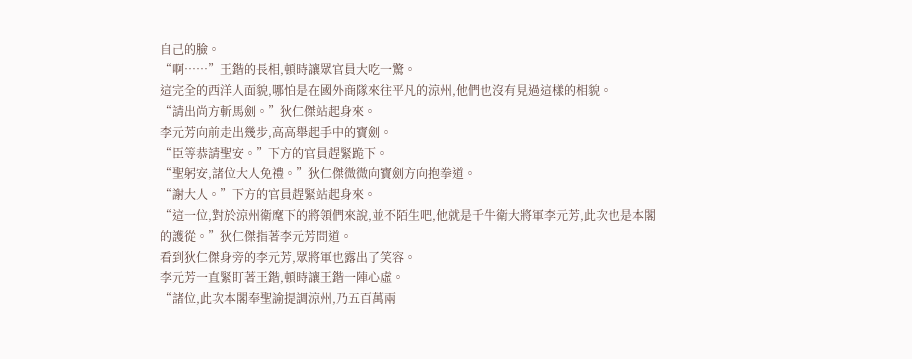自己的臉。
“啊……”王鍇的長相,頓時讓眾官員大吃一驚。
這完全的西洋人面貌,哪怕是在國外商隊來往平凡的涼州,他們也沒有見過這樣的相貌。
“請出尚方斬馬劍。”狄仁傑站起身來。
李元芳向前走出幾步,高高舉起手中的寶劍。
“臣等恭請聖安。”下方的官員趕緊跪下。
“聖躬安,諸位大人免禮。”狄仁傑微微向寶劍方向抱拳道。
“謝大人。”下方的官員趕緊站起身來。
“這一位,對於涼州衛麾下的將領們來說,並不陌生吧,他就是千牛衛大將軍李元芳,此次也是本閣的護從。”狄仁傑指著李元芳問道。
看到狄仁傑身旁的李元芳,眾將軍也露出了笑容。
李元芳一直緊盯著王鍇,頓時讓王鍇一陣心虛。
“諸位,此次本閣奉聖諭提調涼州,乃五百萬兩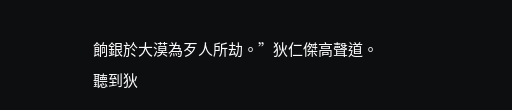餉銀於大漠為歹人所劫。”狄仁傑高聲道。
聽到狄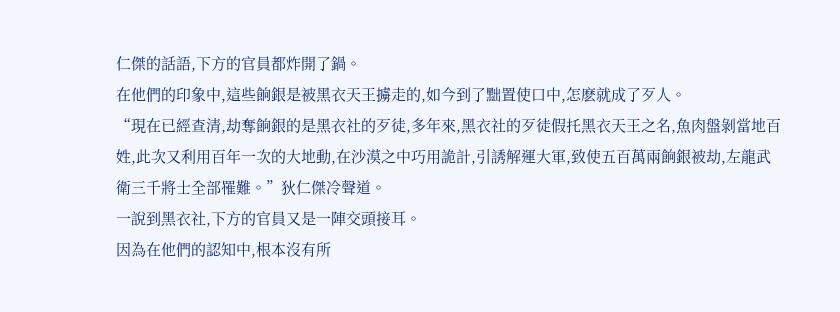仁傑的話語,下方的官員都炸開了鍋。
在他們的印象中,這些餉銀是被黑衣天王擄走的,如今到了黜置使口中,怎麽就成了歹人。
“現在已經查清,劫奪餉銀的是黑衣社的歹徒,多年來,黑衣社的歹徒假托黑衣天王之名,魚肉盤剝當地百姓,此次又利用百年一次的大地動,在沙漠之中巧用詭計,引誘解運大軍,致使五百萬兩餉銀被劫,左龍武衛三千將士全部罹難。”狄仁傑冷聲道。
一說到黑衣社,下方的官員又是一陣交頭接耳。
因為在他們的認知中,根本沒有所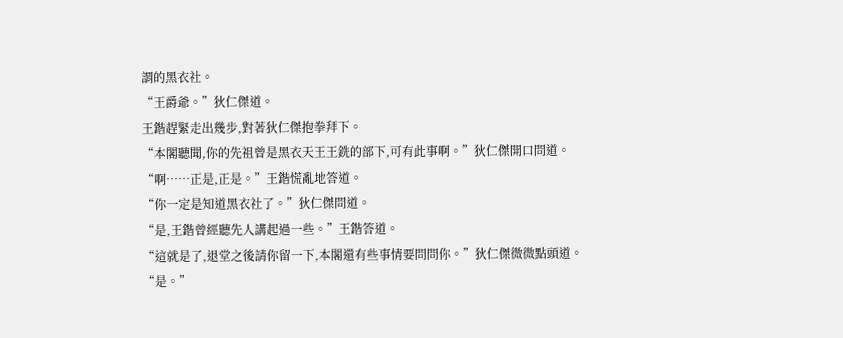謂的黑衣社。
“王爵爺。”狄仁傑道。
王鍇趕緊走出幾步,對著狄仁傑抱拳拜下。
“本閣聽聞,你的先祖曾是黑衣天王王銑的部下,可有此事啊。”狄仁傑開口問道。
“啊……正是,正是。”王鍇慌亂地答道。
“你一定是知道黑衣社了。”狄仁傑問道。
“是,王鍇曾經聽先人講起過一些。”王鍇答道。
“這就是了,退堂之後請你留一下,本閣還有些事情要問問你。”狄仁傑微微點頭道。
“是。”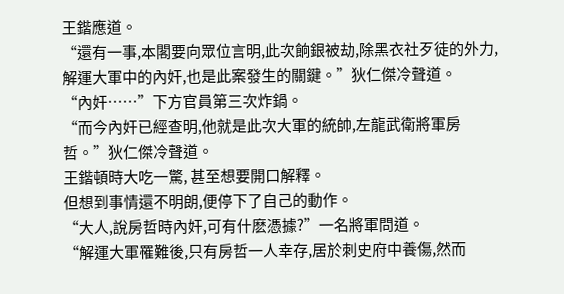王鍇應道。
“還有一事,本閣要向眾位言明,此次餉銀被劫,除黑衣社歹徒的外力,解運大軍中的內奸,也是此案發生的關鍵。”狄仁傑冷聲道。
“內奸……”下方官員第三次炸鍋。
“而今內奸已經查明,他就是此次大軍的統帥,左龍武衛將軍房哲。”狄仁傑冷聲道。
王鍇頓時大吃一驚, 甚至想要開口解釋。
但想到事情還不明朗,便停下了自己的動作。
“大人,說房哲時內奸,可有什麽憑據?”一名將軍問道。
“解運大軍罹難後,只有房哲一人幸存,居於刺史府中養傷,然而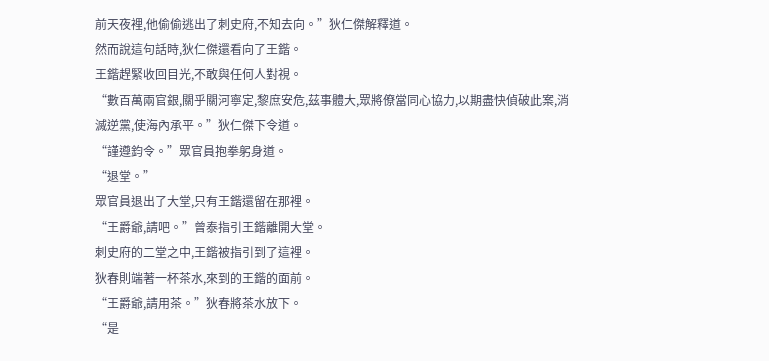前天夜裡,他偷偷逃出了刺史府,不知去向。”狄仁傑解釋道。
然而說這句話時,狄仁傑還看向了王鍇。
王鍇趕緊收回目光,不敢與任何人對視。
“數百萬兩官銀,關乎關河寧定,黎庶安危,茲事體大,眾將僚當同心協力,以期盡快偵破此案,消滅逆黨,使海內承平。”狄仁傑下令道。
“謹遵鈞令。”眾官員抱拳躬身道。
“退堂。”
眾官員退出了大堂,只有王鍇還留在那裡。
“王爵爺,請吧。”曾泰指引王鍇離開大堂。
刺史府的二堂之中,王鍇被指引到了這裡。
狄春則端著一杯茶水,來到的王鍇的面前。
“王爵爺,請用茶。”狄春將茶水放下。
“是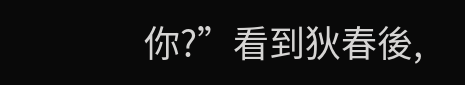你?”看到狄春後,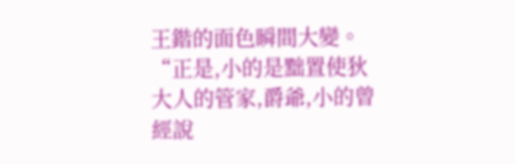王鍇的面色瞬間大變。
“正是,小的是黜置使狄大人的管家,爵爺,小的曾經說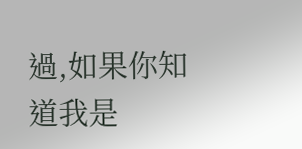過,如果你知道我是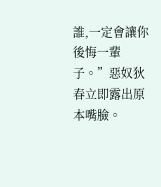誰,一定會讓你後悔一輩子。”惡奴狄春立即露出原本嘴臉。